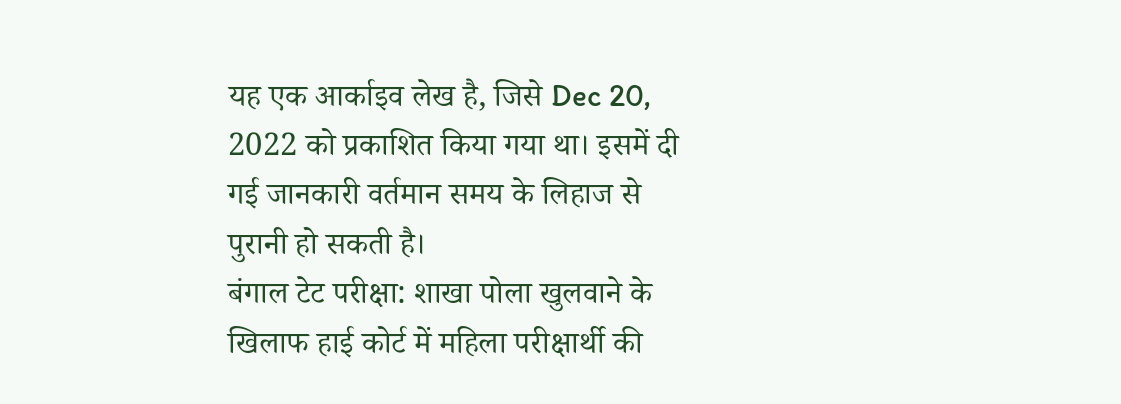यह एक आर्काइव लेख है, जिसे Dec 20, 2022 को प्रकाशित किया गया था। इसमें दी गई जानकारी वर्तमान समय के लिहाज से पुरानी हो सकती है।
बंगाल टेट परीक्षा: शाखा पोला खुलवाने के खिलाफ हाई कोर्ट में महिला परीक्षार्थी की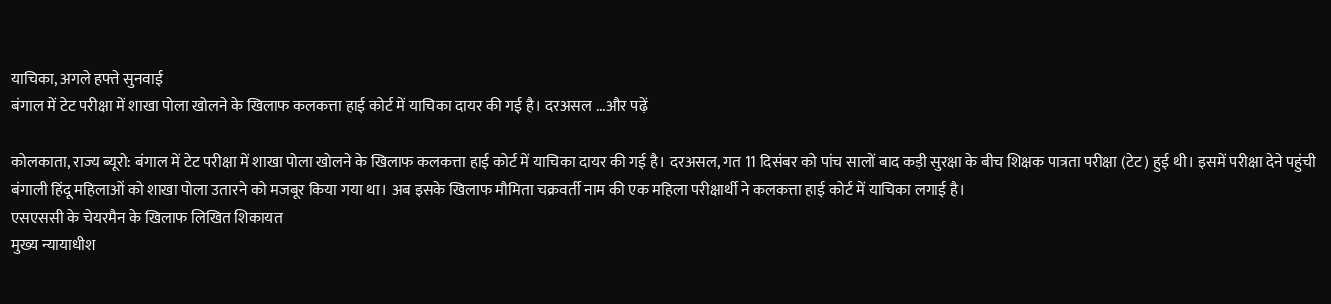याचिका, अगले हफ्ते सुनवाई
बंगाल में टेट परीक्षा में शाखा पोला खोलने के खिलाफ कलकत्ता हाई कोर्ट में याचिका दायर की गई है। दरअसल ...और पढ़ें

कोलकाता, राज्य ब्यूरो: बंगाल में टेट परीक्षा में शाखा पोला खोलने के खिलाफ कलकत्ता हाई कोर्ट में याचिका दायर की गई है। दरअसल, गत 11 दिसंबर को पांच सालों बाद कड़ी सुरक्षा के बीच शिक्षक पात्रता परीक्षा (टेट) हुई थी। इसमें परीक्षा देने पहुंची बंगाली हिंदू महिलाओं को शाखा पोला उतारने को मजबूर किया गया था। अब इसके खिलाफ मौमिता चक्रवर्ती नाम की एक महिला परीक्षार्थी ने कलकत्ता हाई कोर्ट में याचिका लगाई है।
एसएससी के चेयरमैन के खिलाफ लिखित शिकायत
मुख्य न्यायाधीश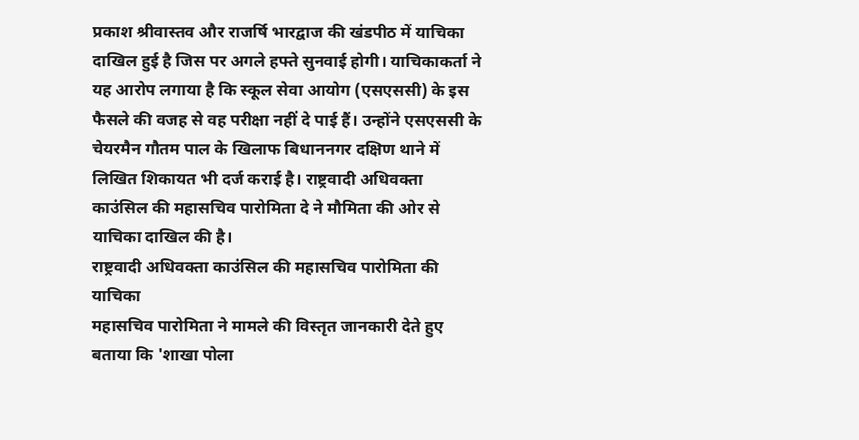प्रकाश श्रीवास्तव और राजर्षि भारद्वाज की खंडपीठ में याचिका दाखिल हुई है जिस पर अगले हफ्ते सुनवाई होगी। याचिकाकर्ता ने यह आरोप लगाया है कि स्कूल सेवा आयोग (एसएससी) के इस फैसले की वजह से वह परीक्षा नहीं दे पाई हैं। उन्होंने एसएससी के चेयरमैन गौतम पाल के खिलाफ बिधाननगर दक्षिण थाने में लिखित शिकायत भी दर्ज कराई है। राष्ट्रवादी अधिवक्ता काउंसिल की महासचिव पारोमिता दे ने मौमिता की ओर से याचिका दाखिल की है।
राष्ट्रवादी अधिवक्ता काउंसिल की महासचिव पारोमिता की याचिका
महासचिव पारोमिता ने मामले की विस्तृत जानकारी देते हुए बताया कि 'शाखा पोला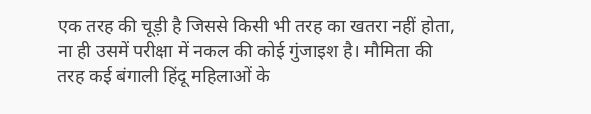एक तरह की चूड़ी है जिससे किसी भी तरह का खतरा नहीं होता, ना ही उसमें परीक्षा में नकल की कोई गुंजाइश है। मौमिता की तरह कई बंगाली हिंदू महिलाओं के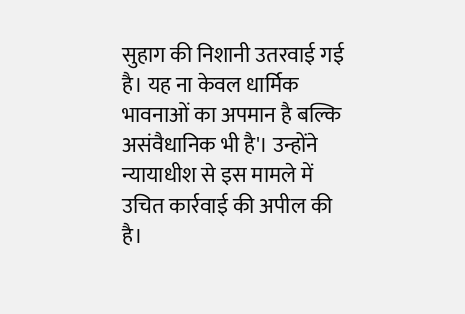सुहाग की निशानी उतरवाई गई है। यह ना केवल धार्मिक भावनाओं का अपमान है बल्कि असंवैधानिक भी है'। उन्होंने न्यायाधीश से इस मामले में उचित कार्रवाई की अपील की है।